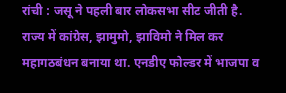रांची : जसू ने पहली बार लोकसभा सीट जीती है. राज्य में कांग्रेस, झामुमो, झाविमो ने मिल कर महागठबंधन बनाया था. एनडीए फोल्डर में भाजपा व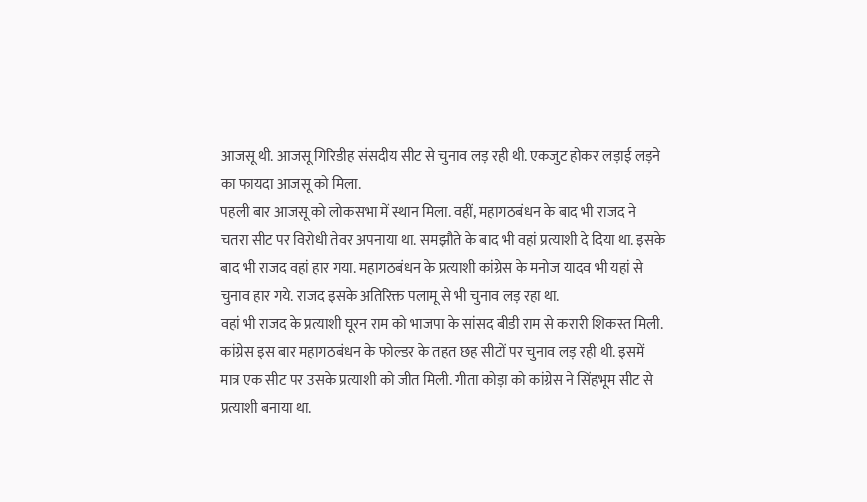आजसू थी. आजसू गिरिडीह संसदीय सीट से चुनाव लड़ रही थी. एकजुट होकर लड़ाई लड़ने का फायदा आजसू को मिला.
पहली बार आजसू को लोकसभा में स्थान मिला. वहीं, महागठबंधन के बाद भी राजद ने चतरा सीट पर विरोधी तेवर अपनाया था. समझौते के बाद भी वहां प्रत्याशी दे दिया था. इसके बाद भी राजद वहां हार गया. महागठबंधन के प्रत्याशी कांग्रेस के मनोज यादव भी यहां से चुनाव हार गये. राजद इसके अतिरिक्त पलामू से भी चुनाव लड़ रहा था.
वहां भी राजद के प्रत्याशी घूरन राम को भाजपा के सांसद बीडी राम से करारी शिकस्त मिली. कांग्रेस इस बार महागठबंधन के फोल्डर के तहत छह सीटों पर चुनाव लड़ रही थी. इसमें मात्र एक सीट पर उसके प्रत्याशी को जीत मिली. गीता कोड़ा को कांग्रेस ने सिंहभूम सीट से प्रत्याशी बनाया था.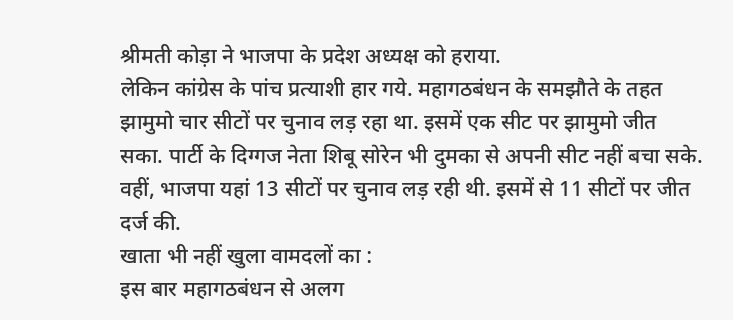श्रीमती कोड़ा ने भाजपा के प्रदेश अध्यक्ष को हराया.
लेकिन कांग्रेस के पांच प्रत्याशी हार गये. महागठबंधन के समझौते के तहत झामुमो चार सीटों पर चुनाव लड़ रहा था. इसमें एक सीट पर झामुमो जीत सका. पार्टी के दिग्गज नेता शिबू सोरेन भी दुमका से अपनी सीट नहीं बचा सके. वहीं, भाजपा यहां 13 सीटों पर चुनाव लड़ रही थी. इसमें से 11 सीटों पर जीत दर्ज की.
खाता भी नहीं खुला वामदलों का :
इस बार महागठबंधन से अलग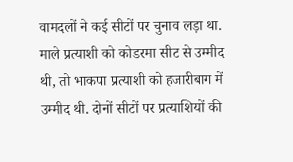वामदलों ने कई सीटों पर चुनाव लड़ा था. माले प्रत्याशी को कोडरमा सीट से उम्मीद थी, तो भाकपा प्रत्याशी को हजारीबाग में उम्मीद थी. दोनों सीटों पर प्रत्याशियों की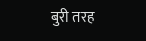बुरी तरह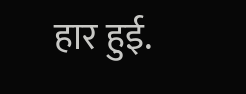हार हुई.